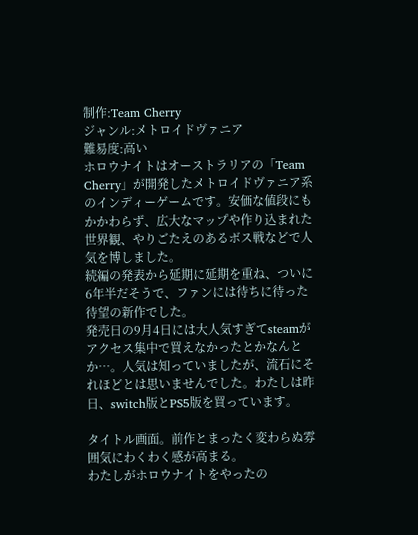制作:Team Cherry
ジャンル:メトロイドヴァニア
難易度:高い
ホロウナイトはオーストラリアの「Team Cherry」が開発したメトロイドヴァニア系のインディーゲームです。安価な値段にもかかわらず、広大なマップや作り込まれた世界観、やりごたえのあるボス戦などで人気を博しました。
続編の発表から延期に延期を重ね、ついに6年半だそうで、ファンには待ちに待った待望の新作でした。
発売日の9月4日には大人気すぎてsteamがアクセス集中で買えなかったとかなんとか…。人気は知っていましたが、流石にそれほどとは思いませんでした。わたしは昨日、switch版とPS5版を買っています。

タイトル画面。前作とまったく変わらぬ雰囲気にわくわく感が高まる。
わたしがホロウナイトをやったの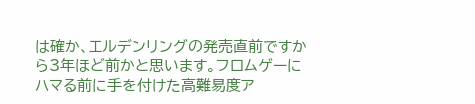は確か、エルデンリングの発売直前ですから3年ほど前かと思います。フロムゲーにハマる前に手を付けた高難易度ア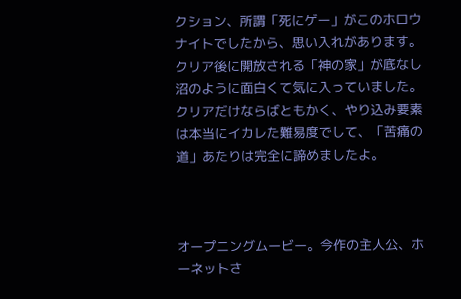クション、所謂「死にゲー」がこのホロウナイトでしたから、思い入れがあります。
クリア後に開放される「神の家」が底なし沼のように面白くて気に入っていました。クリアだけならばともかく、やり込み要素は本当にイカレた難易度でして、「苦痛の道」あたりは完全に諦めましたよ。



オープニングムービー。今作の主人公、ホーネットさ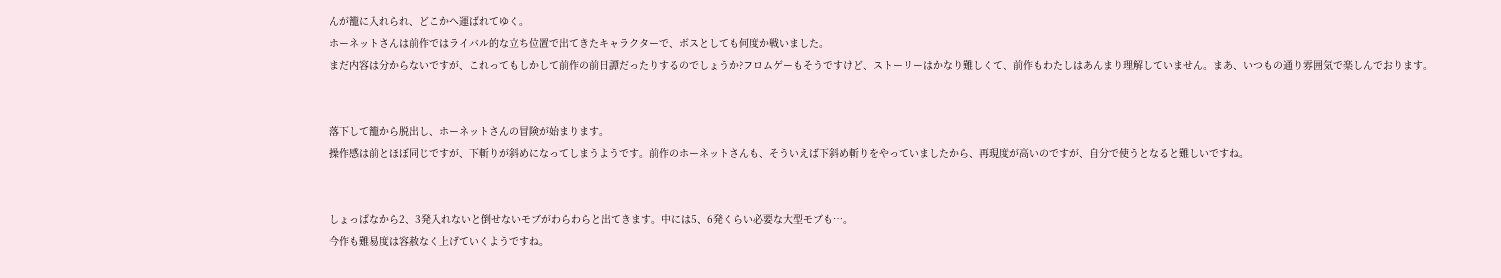んが籠に入れられ、どこかへ運ばれてゆく。
ホーネットさんは前作ではライバル的な立ち位置で出てきたキャラクターで、ボスとしても何度か戦いました。
まだ内容は分からないですが、これってもしかして前作の前日譚だったりするのでしょうか?フロムゲーもそうですけど、ストーリーはかなり難しくて、前作もわたしはあんまり理解していません。まあ、いつもの通り雰囲気で楽しんでおります。


落下して籠から脱出し、ホーネットさんの冒険が始まります。
操作感は前とほぼ同じですが、下斬りが斜めになってしまうようです。前作のホーネットさんも、そういえば下斜め斬りをやっていましたから、再現度が高いのですが、自分で使うとなると難しいですね。


しょっぱなから2、3発入れないと倒せないモブがわらわらと出てきます。中には5、6発くらい必要な大型モブも…。
今作も難易度は容赦なく上げていくようですね。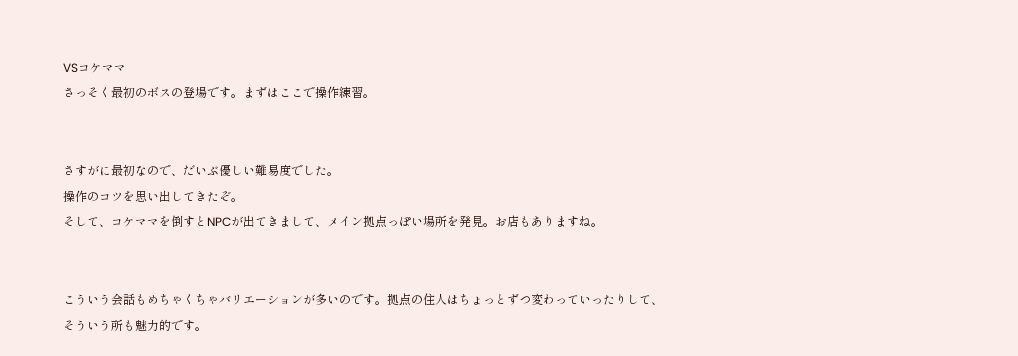VSコケママ
さっそく最初のボスの登場です。まずはここで操作練習。


さすがに最初なので、だいぶ優しい難易度でした。
操作のコツを思い出してきたぞ。
そして、コケママを倒すとNPCが出てきまして、メイン拠点っぽい場所を発見。お店もありますね。


こういう会話もめちゃくちゃバリエーションが多いのです。拠点の住人はちょっとずつ変わっていったりして、そういう所も魅力的です。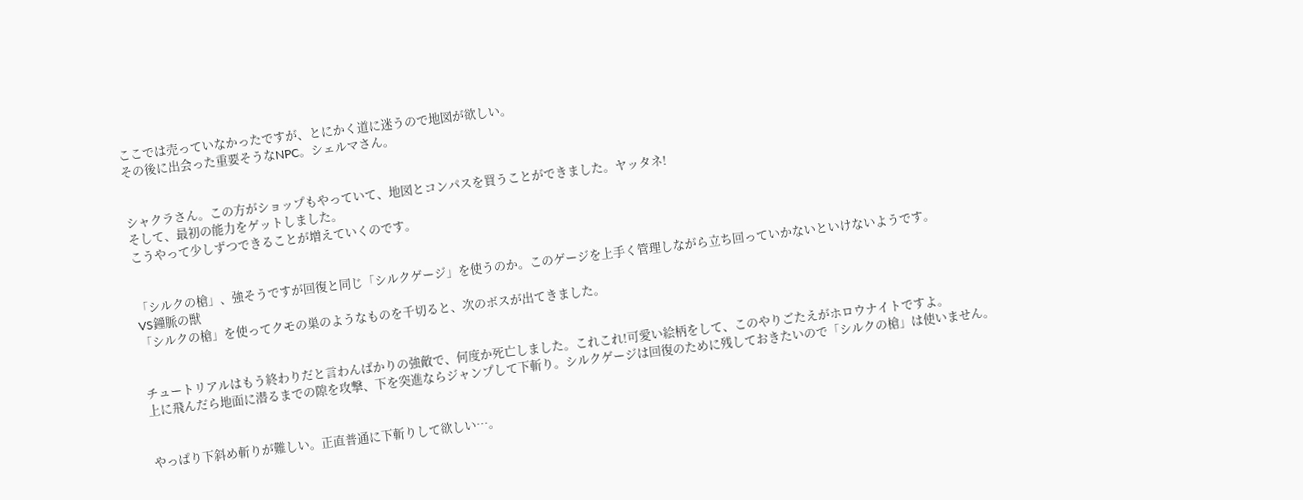ここでは売っていなかったですが、とにかく道に迷うので地図が欲しい。
その後に出会った重要そうなNPC。シェルマさん。


シャクラさん。この方がショップもやっていて、地図とコンパスを買うことができました。ヤッタネ!
そして、最初の能力をゲットしました。
こうやって少しずつできることが増えていくのです。


「シルクの槍」、強そうですが回復と同じ「シルクゲージ」を使うのか。このゲージを上手く管理しながら立ち回っていかないといけないようです。
VS鐘脈の獣
「シルクの槍」を使ってクモの巣のようなものを千切ると、次のボスが出てきました。


チュートリアルはもう終わりだと言わんばかりの強敵で、何度か死亡しました。これこれ!可愛い絵柄をして、このやりごたえがホロウナイトですよ。
上に飛んだら地面に潜るまでの隙を攻撃、下を突進ならジャンプして下斬り。シルクゲージは回復のために残しておきたいので「シルクの槍」は使いません。


やっぱり下斜め斬りが難しい。正直普通に下斬りして欲しい…。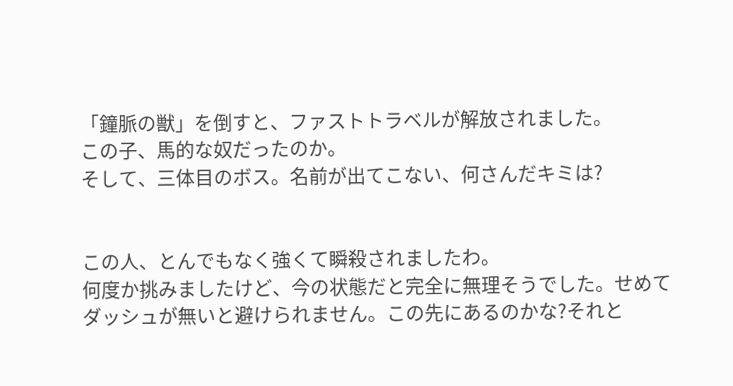「鐘脈の獣」を倒すと、ファストトラベルが解放されました。
この子、馬的な奴だったのか。
そして、三体目のボス。名前が出てこない、何さんだキミは?


この人、とんでもなく強くて瞬殺されましたわ。
何度か挑みましたけど、今の状態だと完全に無理そうでした。せめてダッシュが無いと避けられません。この先にあるのかな?それと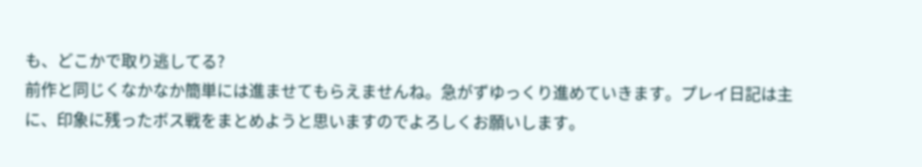も、どこかで取り逃してる?
前作と同じくなかなか簡単には進ませてもらえませんね。急がずゆっくり進めていきます。プレイ日記は主に、印象に残ったボス戦をまとめようと思いますのでよろしくお願いします。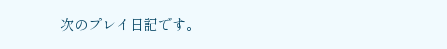次のプレイ日記です。